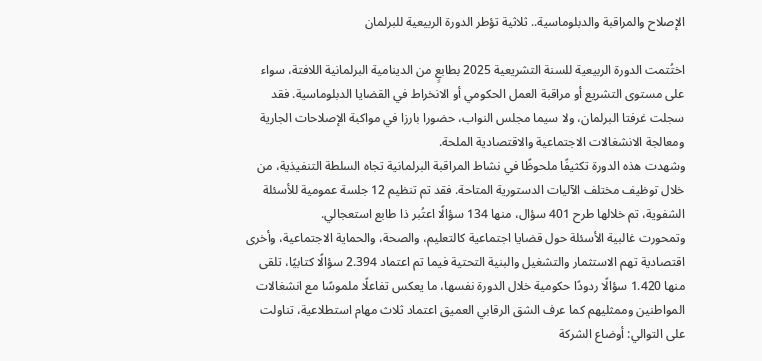الإصلاح والمراقبة والدبلوماسية.. ثلاثية تؤطر الدورة الربيعية للبرلمان

اختُتمت الدورة الربيعية للسنة التشريعية 2025 بطابعٍ من الدينامية البرلمانية اللافتة، سواء على مستوى التشريع أو مراقبة العمل الحكومي أو الانخراط في القضايا الدبلوماسية. فقد سجلت غرفتا البرلمان، ولا سيما مجلس النواب، حضورا بارزا في مواكبة الإصلاحات الجارية ومعالجة الانشغالات الاجتماعية والاقتصادية الملحة.
وشهدت هذه الدورة تكثيفًا ملحوظًا في نشاط المراقبة البرلمانية تجاه السلطة التنفيذية، من خلال توظيف مختلف الآليات الدستورية المتاحة. فقد تم تنظيم 12 جلسة عمومية للأسئلة الشفوية، تم خلالها طرح 401 سؤال، منها 134 سؤالًا اعتُبر ذا طابع استعجالي.
وتمحورت غالبية الأسئلة حول قضايا اجتماعية كالتعليم، والصحة، والحماية الاجتماعية، وأخرى اقتصادية تهم الاستثمار والتشغيل والبنية التحتية فيما تم اعتماد 2.394 سؤالًا كتابيًا، تلقى منها 1.420 سؤالًا ردودًا حكومية خلال الدورة نفسها، ما يعكس تفاعلًا ملموسًا مع انشغالات المواطنين وممثليهم كما عرف الشق الرقابي العميق اعتماد ثلاث مهام استطلاعية، تناولت على التوالي: أوضاع الشركة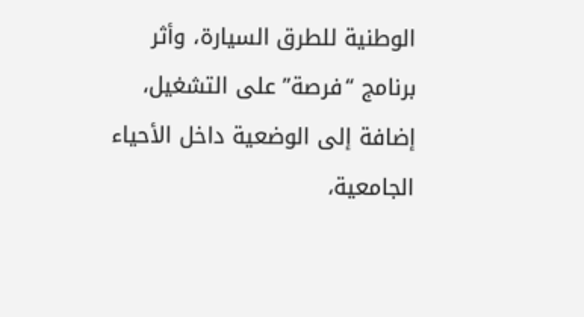الوطنية للطرق السيارة، وأثر برنامج “فرصة” على التشغيل، إضافة إلى الوضعية داخل الأحياء الجامعية،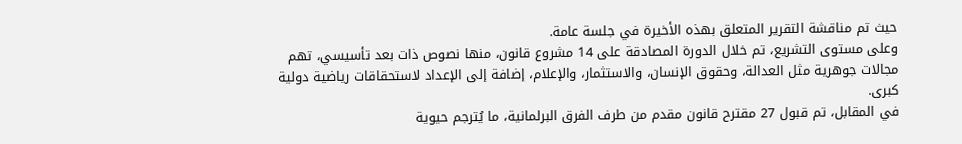حيث تم مناقشة التقرير المتعلق بهذه الأخيرة في جلسة عامة.
وعلى مستوى التشريع، تم خلال الدورة المصادقة على 14 مشروع قانون، منها نصوص ذات بعد تأسيسي، تهم مجالات جوهرية مثل العدالة، وحقوق الإنسان، والاستثمار، والإعلام، إضافة إلى الإعداد لاستحقاقات رياضية دولية كبرى.
في المقابل، تم قبول 27 مقترح قانون مقدم من طرف الفرق البرلمانية، ما يُترجم حيوية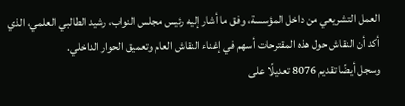العمل التشريعي من داخل المؤسسة، وفق ما أشار إليه رئيس مجلس النواب، رشيد الطالبي العلمي، الذي أكد أن النقاش حول هذه المقترحات أسهم في إغناء النقاش العام وتعميق الحوار الداخلي.
وسجل أيضًا تقديم 8076 تعديلًا على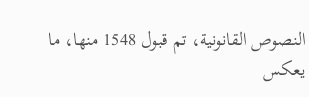النصوص القانونية، تم قبول 1548 منها، ما يعكس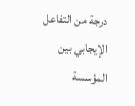درجة من التفاعل الإيجابي بين المؤسسة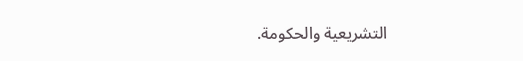التشريعية والحكومة.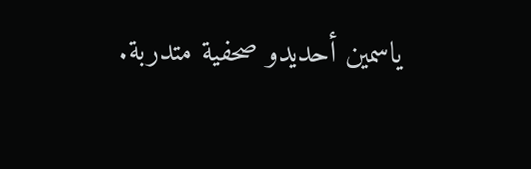ياسمين أحديدو صحفية متدربة.